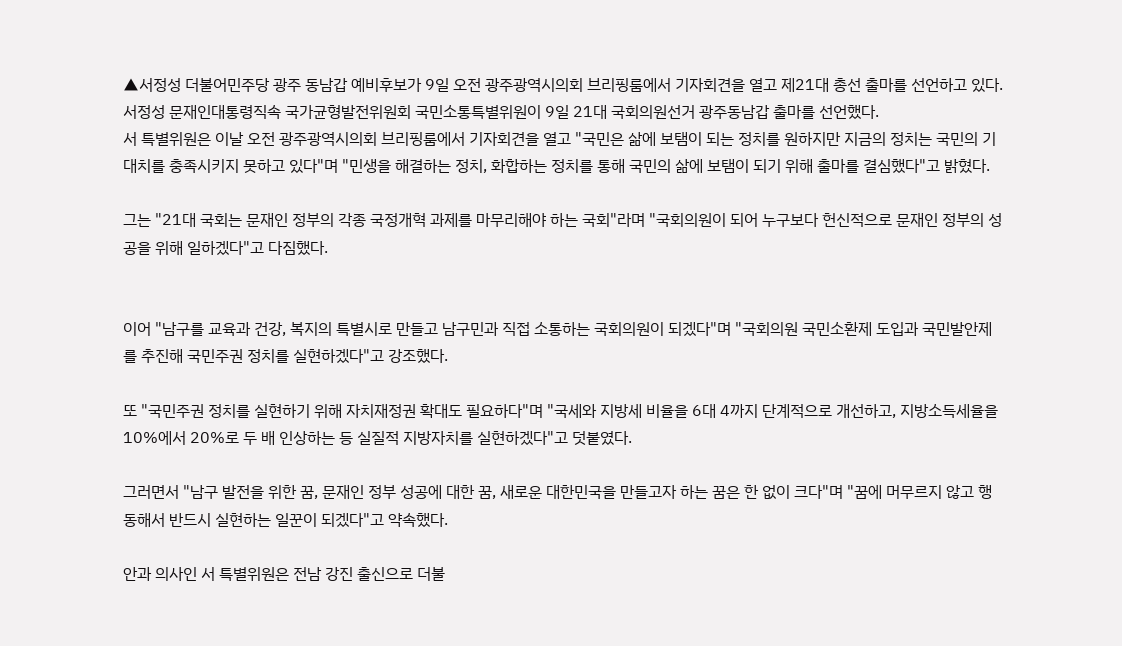▲서정성 더불어민주당 광주 동남갑 예비후보가 9일 오전 광주광역시의회 브리핑룸에서 기자회견을 열고 제21대 총선 출마를 선언하고 있다.
서정성 문재인대통령직속 국가균형발전위원회 국민소통특별위원이 9일 21대 국회의원선거 광주동남갑 출마를 선언했다.
서 특별위원은 이날 오전 광주광역시의회 브리핑룸에서 기자회견을 열고 "국민은 삶에 보탬이 되는 정치를 원하지만 지금의 정치는 국민의 기대치를 충족시키지 못하고 있다"며 "민생을 해결하는 정치, 화합하는 정치를 통해 국민의 삶에 보탬이 되기 위해 출마를 결심했다"고 밝혔다.

그는 "21대 국회는 문재인 정부의 각종 국정개혁 과제를 마무리해야 하는 국회"라며 "국회의원이 되어 누구보다 헌신적으로 문재인 정부의 성공을 위해 일하겠다"고 다짐했다.


이어 "남구를 교육과 건강, 복지의 특별시로 만들고 남구민과 직접 소통하는 국회의원이 되겠다"며 "국회의원 국민소환제 도입과 국민발안제를 추진해 국민주권 정치를 실현하겠다"고 강조했다.

또 "국민주권 정치를 실현하기 위해 자치재정권 확대도 필요하다"며 "국세와 지방세 비율을 6대 4까지 단계적으로 개선하고, 지방소득세율을 10%에서 20%로 두 배 인상하는 등 실질적 지방자치를 실현하겠다"고 덧붙였다.

그러면서 "남구 발전을 위한 꿈, 문재인 정부 성공에 대한 꿈, 새로운 대한민국을 만들고자 하는 꿈은 한 없이 크다"며 "꿈에 머무르지 않고 행동해서 반드시 실현하는 일꾼이 되겠다"고 약속했다.

안과 의사인 서 특별위원은 전남 강진 출신으로 더불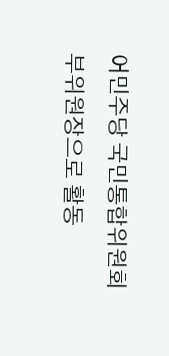어민주당 국민통합위원회 부위원장으로 활동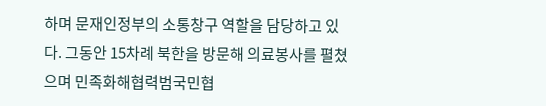하며 문재인정부의 소통창구 역할을 담당하고 있다. 그동안 15차례 북한을 방문해 의료봉사를 펼쳤으며 민족화해협력범국민협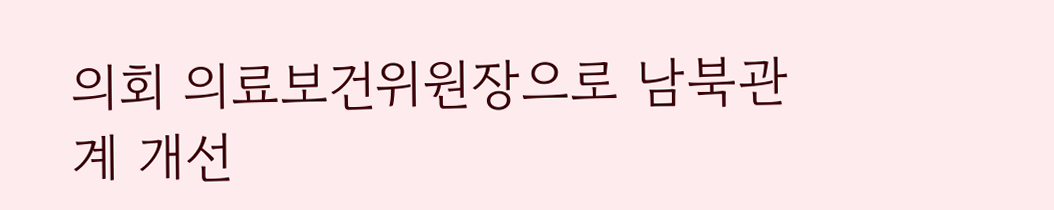의회 의료보건위원장으로 남북관계 개선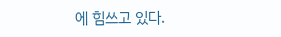에 힘쓰고 있다.